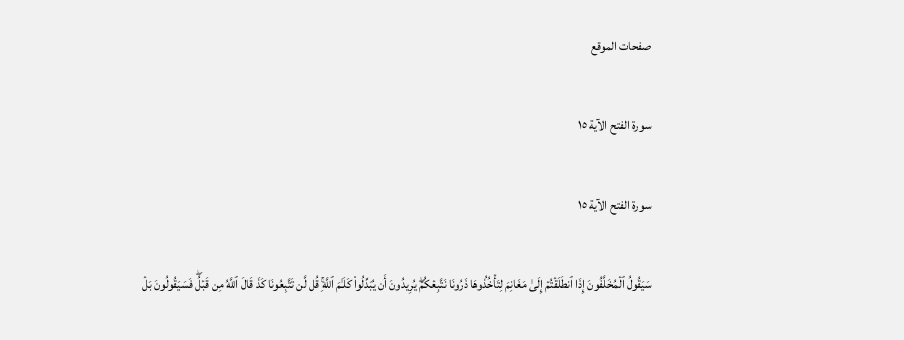صفحات الموقع

سورة الفتح الآية ١٥

سورة الفتح الآية ١٥

سَیَقُولُ ٱلۡمُخَلَّفُونَ إِذَا ٱنطَلَقۡتُمۡ إِلَىٰ مَغَانِمَ لِتَأۡخُذُوهَا ذَرُونَا نَتَّبِعۡكُمۡۖ یُرِیدُونَ أَن یُبَدِّلُوا۟ كَلَـٰمَ ٱللَّهِۚ قُل لَّن تَتَّبِعُونَا كَذَ قَالَ ٱللَّهُ مِن قَبۡلُۖ فَسَیَقُولُونَ بَلۡ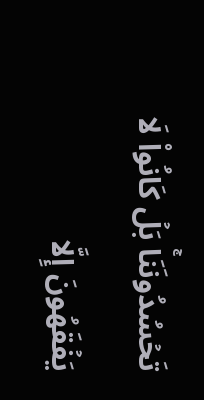تَحۡسُدُونَنَاۚ بَلۡ كَانُوا۟ لَا یَفۡقَهُونَ إِلَّا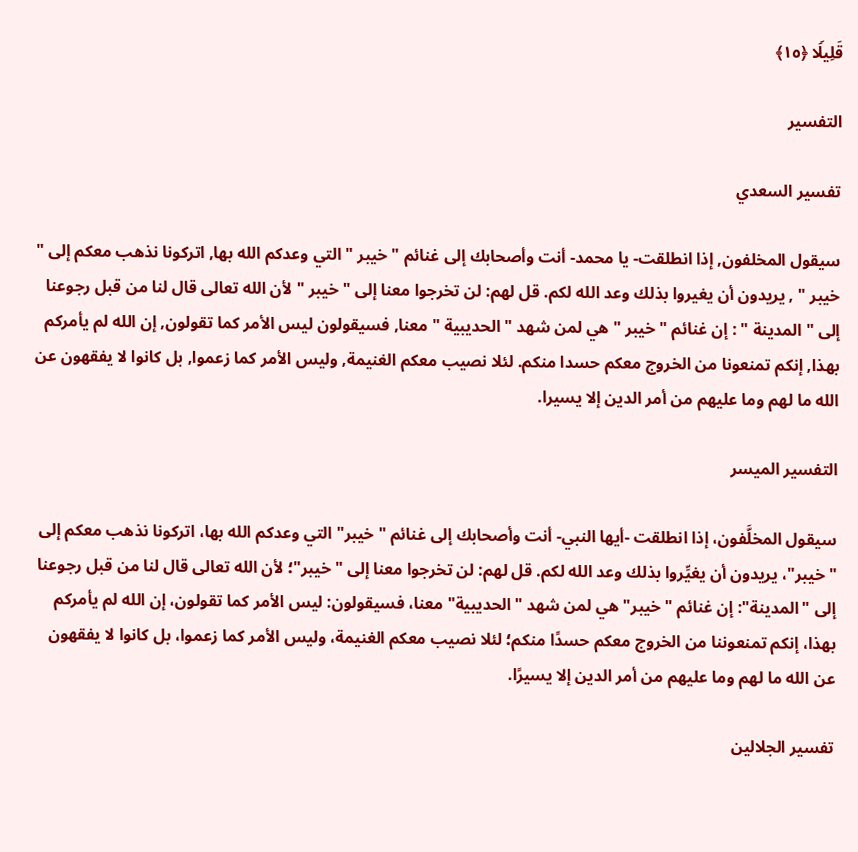قَلِیلࣰا ﴿١٥﴾

التفسير

تفسير السعدي

سيقول المخلفون, إذا انطلقت- يا محمد- أنت وأصحابك إلى غنائم " خيبر " التي وعدكم الله بها, اتركونا نذهب معكم إلى " خيبر " , يريدون أن يغيروا بذلك وعد الله لكم. قل لهم: لن تخرجوا معنا إلى " خيبر " لأن الله تعالى قال لنا من قبل رجوعنا إلى " المدينة " : إن غنائم " خيبر " هي لمن شهد " الحديبية " معنا, فسيقولون ليس الأمر كما تقولون, إن الله لم يأمركم بهذا, إنكم تمنعونا من الخروج معكم حسدا منكم. لئلا نصيب معكم الغنيمة, وليس الأمر كما زعموا, بل كانوا لا يفقهون عن الله ما لهم وما عليهم من أمر الدين إلا يسيرا.

التفسير الميسر

سيقول المخلَّفون، إذا انطلقت -أيها النبي- أنت وأصحابك إلى غنائم "خيبر" التي وعدكم الله بها، اتركونا نذهب معكم إلى "خيبر"، يريدون أن يغيِّروا بذلك وعد الله لكم. قل لهم: لن تخرجوا معنا إلى "خيبر"؛ لأن الله تعالى قال لنا من قبل رجوعنا إلى "المدينة": إن غنائم "خيبر" هي لمن شهد "الحديبية" معنا، فسيقولون: ليس الأمر كما تقولون، إن الله لم يأمركم بهذا، إنكم تمنعوننا من الخروج معكم حسدًا منكم؛ لئلا نصيب معكم الغنيمة، وليس الأمر كما زعموا، بل كانوا لا يفقهون عن الله ما لهم وما عليهم من أمر الدين إلا يسيرًا.

تفسير الجلالين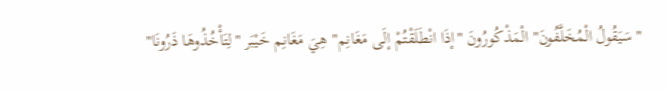"سَيَقُولُ الْمُخَلَّفُونَ" الْمَذْكُورُونَ "إذَا انْطَلَقْتُمْ إلَى مَغَانِم" هِيَ مَغَانِم خَيْبَر "لِتَأْخُذُوهَا ذَرُونَا"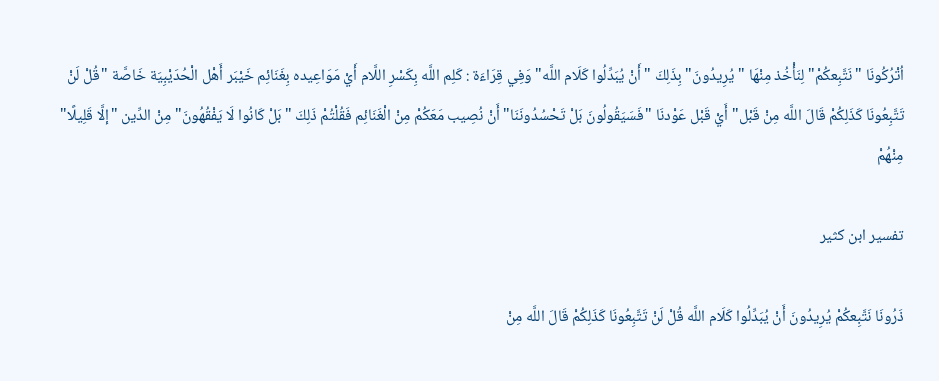اُتْرُكُونَا "نَتَّبِعكُمْ" لِنَأْخُذ مِنْهَا "يُرِيدُونَ" بِذَلِكَ "أَنْ يُبَدِّلُوا كَلَام اللَّه" وَفِي قِرَاءَة : كَلِم اللَّه بِكَسْرِ اللَّام أَيْ مَوَاعِيده بِغَنَائِم خَيْبَر أَهْل الْحُدَيْبِيَة خَاصَّة "قُلْ لَنْ تَتَّبِعُونَا كَذَلِكُمْ قَالَ اللَّه مِنْ قَبْل" أَيْ قَبْل عَوْدنَا "فَسَيَقُولُونَ بَلْ تَحْسُدُونَنَا" أَنْ نُصِيب مَعَكُمْ مِنْ الْغَنَائِم فَقُلْتُمْ ذَلِكَ "بَلْ كَانُوا لَا يَفْقُهُونَ" مِنْ الدِّين "إلَّا قَلِيلًا" مِنْهُمْ

تفسير ابن كثير

ذَرُونَا نَتَّبِعكُمْ يُرِيدُونَ أَنْ يُبَدِّلُوا كَلَام اللَّه قُلْ لَنْ تَتَّبِعُونَا كَذَلِكُمْ قَالَ اللَّه مِنْ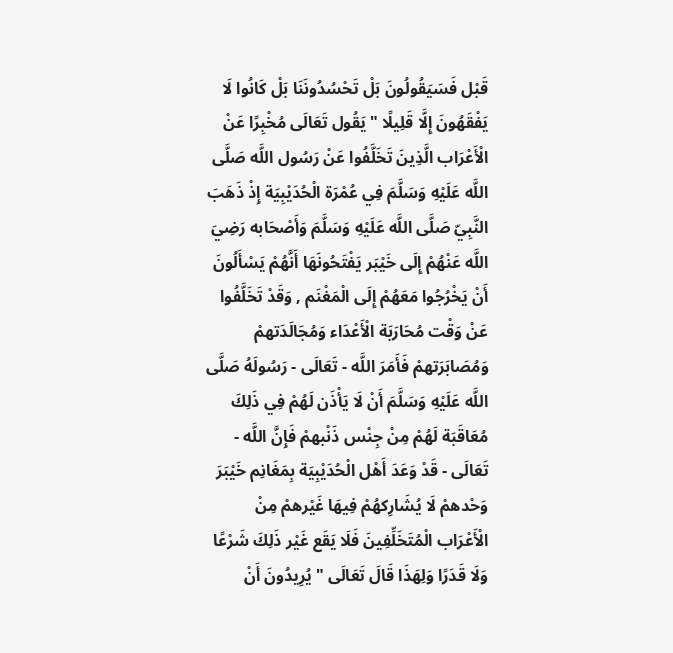قَبْل فَسَيَقُولُونَ بَلْ تَحْسُدُونَنَا بَلْ كَانُوا لَا يَفْقَهُونَ إِلَّا قَلِيلًا " يَقُول تَعَالَى مُخْبِرًا عَنْ الْأَعْرَاب الَّذِينَ تَخَلَّفُوا عَنْ رَسُول اللَّه صَلَّى اللَّه عَلَيْهِ وَسَلَّمَ فِي عُمْرَة الْحُدَيْبِيَة إِذْ ذَهَبَ النَّبِيّ صَلَّى اللَّه عَلَيْهِ وَسَلَّمَ وَأَصْحَابه رَضِيَ اللَّه عَنْهُمْ إِلَى خَيْبَر يَفْتَحُونَهَا أَنَّهُمْ يَسْأَلُونَ أَنْ يَخْرُجُوا مَعَهُمْ إِلَى الْمَغْنَم , وَقَدْ تَخَلَّفُوا عَنْ وَقْت مُحَارَبَة الْأَعْدَاء وَمُجَالَدَتهمْ وَمُصَابَرَتهمْ فَأَمَرَ اللَّه - تَعَالَى - رَسُولَهُ صَلَّى اللَّه عَلَيْهِ وَسَلَّمَ أَنْ لَا يَأْذَن لَهُمْ فِي ذَلِكَ مُعَاقَبَة لَهُمْ مِنْ جِنْس ذَنْبهمْ فَإِنَّ اللَّه - تَعَالَى - قَدْ وَعَدَ أَهْل الْحُدَيْبِيَة بِمَغَانِم خَيْبَرَ وَحْدهمْ لَا يُشَارِكهُمْ فِيهَا غَيْرهمْ مِنْ الْأَعْرَاب الْمُتَخَلِّفِينَ فَلَا يَقَع غَيْر ذَلِكَ شَرْعًا وَلَا قَدَرًا وَلِهَذَا قَالَ تَعَالَى " يُرِيدُونَ أَنْ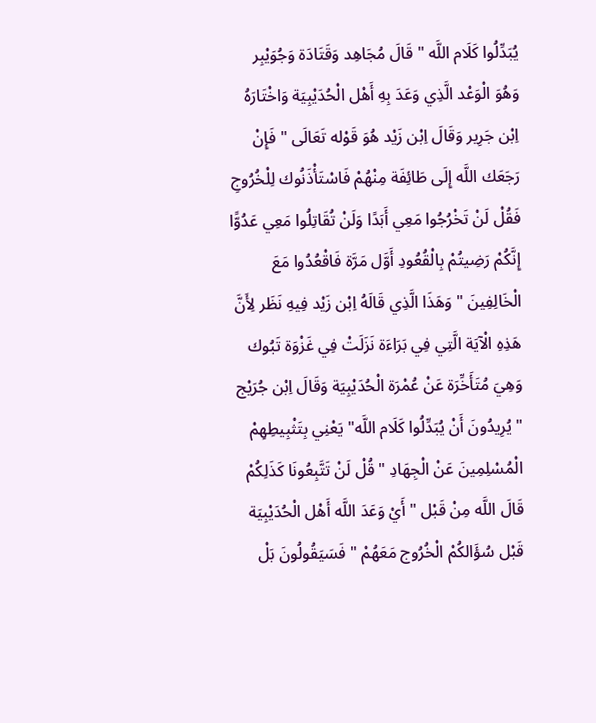يُبَدِّلُوا كَلَام اللَّه " قَالَ مُجَاهِد وَقَتَادَة وَجُوَيْبِر وَهُوَ الْوَعْد الَّذِي وَعَدَ بِهِ أَهْل الْحُدَيْبِيَة وَاخْتَارَهُ اِبْن جَرِير وَقَالَ اِبْن زَيْد هُوَ قَوْله تَعَالَى " فَإِنْ رَجَعَك اللَّه إِلَى طَائِفَة مِنْهُمْ فَاسْتَأْذَنُوك لِلْخُرُوجِ فَقُلْ لَنْ تَخْرُجُوا مَعِي أَبَدًا وَلَنْ تُقَاتِلُوا مَعِي عَدُوًّا إِنَّكُمْ رَضِيتُمْ بِالْقُعُودِ أَوَّل مَرَّة فَاقْعُدُوا مَعَ الْخَالِفِينَ " وَهَذَا الَّذِي قَالَهُ اِبْن زَيْد فِيهِ نَظَر لِأَنَّ هَذِهِ الْآيَة الَّتِي فِي بَرَاءَة نَزَلَتْ فِي غَزْوَة تَبُوك وَهِيَ مُتَأَخِّرَة عَنْ عُمْرَة الْحُدَيْبِيَة وَقَالَ اِبْن جُرَيْج " يُرِيدُونَ أَنْ يُبَدِّلُوا كَلَام اللَّه" يَعْنِي بِتَثْبِيطِهِمْ الْمُسْلِمِينَ عَنْ الْجِهَادِ " قُلْ لَنْ تَتَّبِعُونَا كَذَلِكُمْ قَالَ اللَّه مِنْ قَبْل " أَيْ وَعَدَ اللَّه أَهْل الْحُدَيْبِيَة قَبْل سُؤَالكُمْ الْخُرُوج مَعَهُمْ " فَسَيَقُولُونَ بَلْ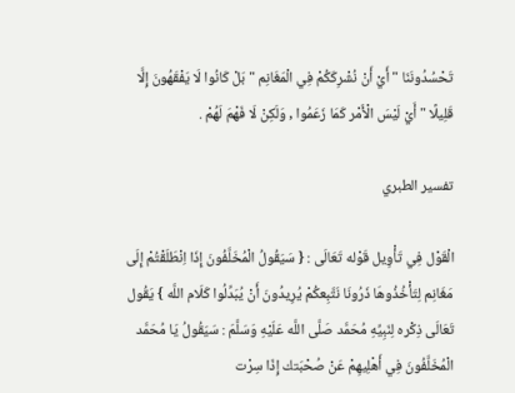تَحْسُدُونَنَا " أَيْ أَنْ نُشْرِكَكُمْ فِي الْمَغَانِم " بَلْ كَانُوا لَا يَفْقَهُونَ إِلَّا قَلِيلًا " أَيْ لَيْسَ الْأَمْر كَمَا زَعَمُوا , وَلَكِنْ لَا فَهْمَ لَهُمْ .

تفسير الطبري

الْقَوْل فِي تَأْوِيل قَوْله تَعَالَى : { سَيَقُولُ الْمُخَلَّفُونَ إِذَا اِنْطَلَقْتُمْ إِلَى مَغَانِم لِتَأْخُذُوهَا ذَرُونَا نَتَّبِعكُمْ يُرِيدُونَ أَنْ يُبَدِّلُوا كَلَام اللَّه } يَقُول تَعَالَى ذِكْره لِنَبِيِّهِ مُحَمَّد صَلَّى اللَّه عَلَيْهِ وَسَلَّمَ : سَيَقُولُ يَا مُحَمَّد الْمُخَلَّفُونَ فِي أَهْلِيهِمْ عَنْ صُحْبَتك إِذَا سِرْت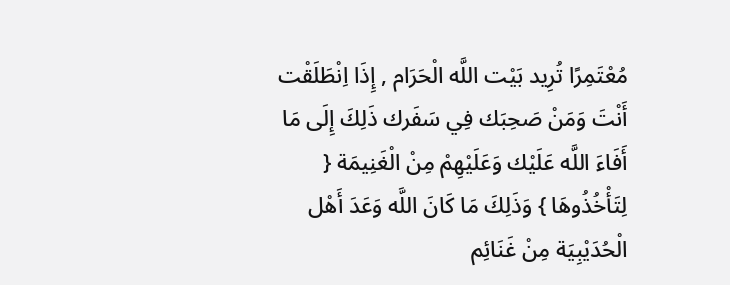مُعْتَمِرًا تُرِيد بَيْت اللَّه الْحَرَام , إِذَا اِنْطَلَقْت أَنْتَ وَمَنْ صَحِبَك فِي سَفَرك ذَلِكَ إِلَى مَا أَفَاءَ اللَّه عَلَيْك وَعَلَيْهِمْ مِنْ الْغَنِيمَة { لِتَأْخُذُوهَا } وَذَلِكَ مَا كَانَ اللَّه وَعَدَ أَهْل الْحُدَيْبِيَة مِنْ غَنَائِم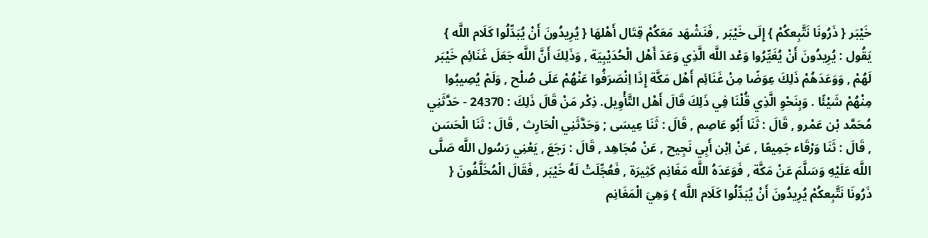خَيْبَر { ذَرُونَا نَتَّبِعكُمْ } إِلَى خَيْبَر , فَنَشْهَد مَعَكُمْ قِتَال أَهْلهَا { يُرِيدُونَ أَنْ يُبَدِّلُوا كَلَام اللَّه } يَقُول : يُرِيدُونَ أَنْ يُغَيِّرُوا وَعْد اللَّه الَّذِي وَعَدَ أَهْل الْحُدَيْبِيَة , وَذَلِكَ أَنَّ اللَّه جَعَلَ غَنَائِم خَيْبَر لَهُمْ , وَوَعَدَهُمْ ذَلِكَ عِوَضًا مِنْ غَنَائِم أَهْل مَكَّة إِذَا اِنْصَرَفُوا عَنْهُمْ عَلَى صُلْح , وَلَمْ يُصِيبُوا مِنْهُمْ شَيْئًا . وَبِنَحْوِ الَّذِي قُلْنَا فِي ذَلِكَ قَالَ أَهْل التَّأْوِيل. ذِكْر مَنْ قَالَ ذَلِكَ : 24370 - حَدَّثَنِي مُحَمَّد بْن عَمْرو , قَالَ : ثَنَا أَبُو عَاصِم , قَالَ : ثَنَا عِيسَى ; وَحَدَّثَنِي الْحَارِث , قَالَ : ثَنَا الْحَسَن , قَالَ : ثَنَا وَرْقَاء جَمِيعًا , عَنْ اِبْن أَبِي نَجِيح , عَنْ مُجَاهِد , قَالَ : رَجَعَ , يَعْنِي رَسُول اللَّه صَلَّى اللَّه عَلَيْهِ وَسَلَّمَ عَنْ مَكَّة , فَوَعَدَهُ اللَّه مَغَانِم كَثِيرَة , فَعُجِّلَتْ لَهُ خَيْبَر , فَقَالَ الْمُخَلَّفُونَ { ذَرُونَا نَتَّبِعكُمْ يُرِيدُونَ أَنْ يُبَدِّلُوا كَلَام اللَّه } وَهِيَ الْمَغَانِم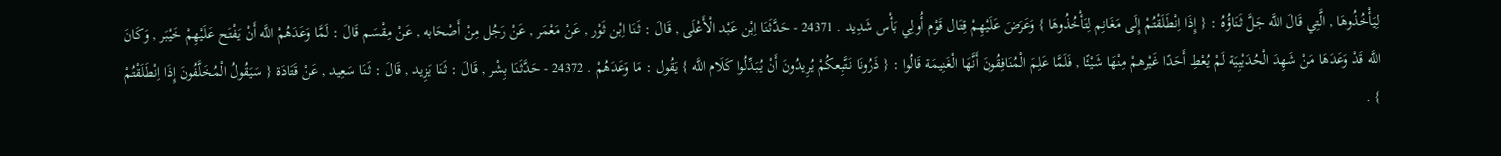لِيَأْخُذُوهَا , الَّتِي قَالَ اللَّه جَلَّ ثَنَاؤُهُ : { إِذَا اِنْطَلَقْتُمْ إِلَى مَغَانِم لِتَأْخُذُوهَا } وَعَرَضَ عَلَيْهِمْ قِتَال قَوْم أُولِي بَأْس شَدِيد . 24371 - حَدَّثَنَا اِبْن عَبْد الْأَعْلَى , قَالَ : ثَنَا اِبْن ثَوْر , عَنْ مَعْمَر , عَنْ رَجُل مِنْ أَصْحَابه , عَنْ مِقْسَم قَالَ : لَمَّا وَعَدَهُمْ اللَّه أَنْ يَفْتَح عَلَيْهِمْ خَيْبَر , وَكَانَ اللَّه قَدْ وَعَدَهَا مَنْ شَهِدَ الْحُدَيْبِيَة لَمْ يُعْطِ أَحَدًا غَيْرهمْ مِنْهَا شَيْئًا , فَلَمَّا عَلِمَ الْمُنَافِقُونَ أَنَّهَا الْغَنِيمَة قَالُوا : { ذَرُونَا نَتَّبِعكُمْ يُرِيدُونَ أَنْ يُبَدِّلُوا كَلَام اللَّه } يَقُول : مَا وَعَدَهُمْ . 24372 - حَدَّثَنَا بِشْر , قَالَ : ثَنَا يَزِيد , قَالَ : ثَنَا سَعِيد , عَنْ قَتَادَة { سَيَقُولُ الْمُخَلَّفُونَ إِذَا اِنْطَلَقْتُمْ } .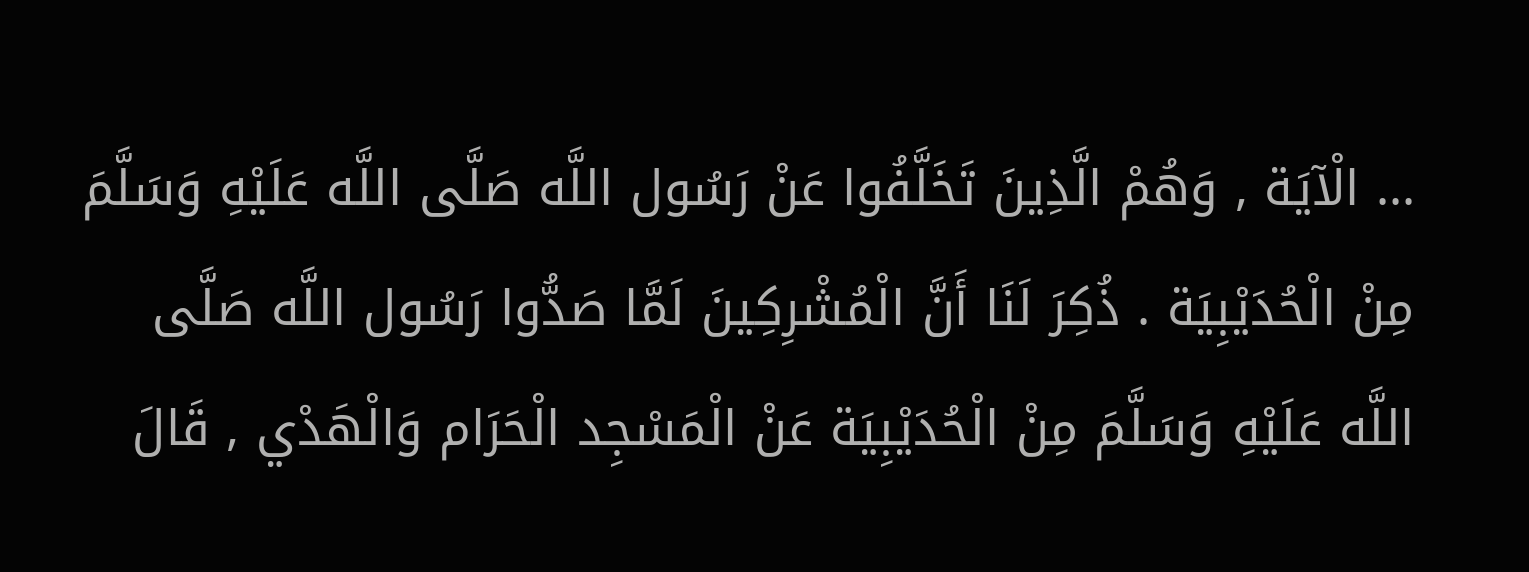... الْآيَة , وَهُمْ الَّذِينَ تَخَلَّفُوا عَنْ رَسُول اللَّه صَلَّى اللَّه عَلَيْهِ وَسَلَّمَ مِنْ الْحُدَيْبِيَة . ذُكِرَ لَنَا أَنَّ الْمُشْرِكِينَ لَمَّا صَدُّوا رَسُول اللَّه صَلَّى اللَّه عَلَيْهِ وَسَلَّمَ مِنْ الْحُدَيْبِيَة عَنْ الْمَسْجِد الْحَرَام وَالْهَدْي , قَالَ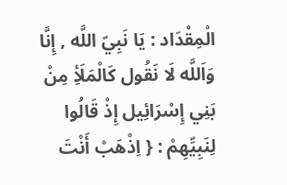الْمِقْدَاد : يَا نَبِيّ اللَّه , إِنَّا وَاَللَّه لَا نَقُول كَالْمَلَأِ مِنْ بَنِي إِسْرَائِيل إِذْ قَالُوا لِنَبِيِّهِمْ : { اِذْهَبْ أَنْتَ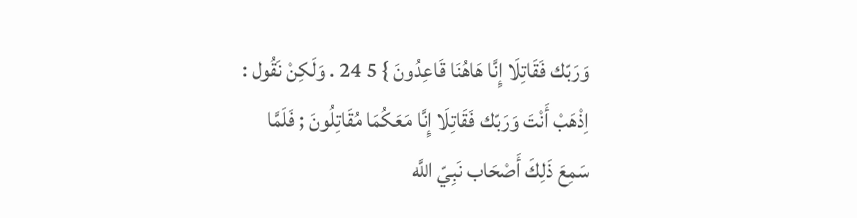وَرَبّك فَقَاتِلَا إِنَّا هَاهُنَا قَاعِدُونَ } 5 24 . وَلَكِنْ نَقُول : اِذْهَبْ أَنْتَ وَرَبّك فَقَاتِلَا إِنَّا مَعَكُمَا مُقَاتِلُونَ ; فَلَمَّا سَمِعَ ذَلِكَ أَصْحَاب نَبِيّ اللَّه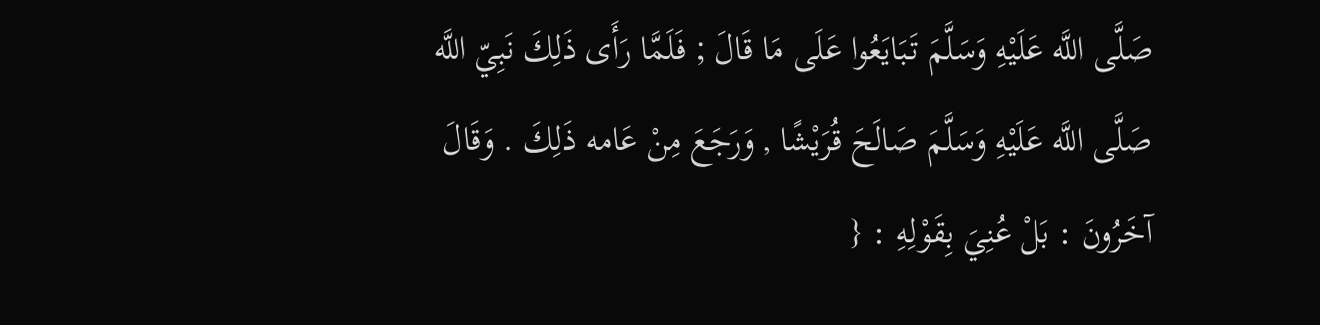صَلَّى اللَّه عَلَيْهِ وَسَلَّمَ تَبَايَعُوا عَلَى مَا قَالَ ; فَلَمَّا رَأَى ذَلِكَ نَبِيّ اللَّه صَلَّى اللَّه عَلَيْهِ وَسَلَّمَ صَالَحَ قُرَيْشًا , وَرَجَعَ مِنْ عَامه ذَلِكَ . وَقَالَ آخَرُونَ : بَلْ عُنِيَ بِقَوْلِهِ : {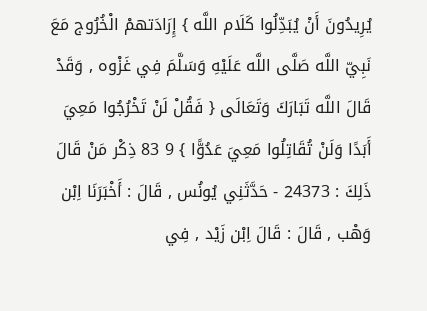يُرِيدُونَ أَنْ يُبَدِّلُوا كَلَام اللَّه } إِرَادَتهمْ الْخُرُوج مَعَ نَبِيّ اللَّه صَلَّى اللَّه عَلَيْهِ وَسَلَّمَ فِي غَزْوه , وَقَدْ قَالَ اللَّه تَبَارَكَ وَتَعَالَى { فَقُلْ لَنْ تَخْرُجُوا مَعِيَ أَبَدًا وَلَنْ تُقَاتِلُوا مَعِيَ عَدُوًّا } 9 83 ذِكْر مَنْ قَالَ ذَلِكَ : 24373 - حَدَّثَنِي يُونُس , قَالَ : أَخْبَرَنَا اِبْن وَهْب , قَالَ : قَالَ اِبْن زَيْد , فِي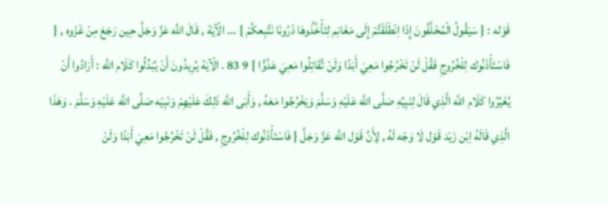قَوْله : { سَيَقُولُ الْمُخَلَّفُونَ إِذَا اِنْطَلَقْتُمْ إِلَى مَغَانِم لِتَأْخُذُوهَا ذَرُونَا نَتَّبِعكُمْ } ... الْآيَة , قَالَ اللَّه عَزَّ وَجَلَّ حِين رَجَعَ مِنْ غَزْوه , { فَاسْتَأْذَنُوك لِلْخُرُوجِ فَقُلْ لَنْ تَخْرُجُوا مَعِيَ أَبَدًا وَلَنْ تُقَاتِلُوا مَعِيَ عَدُوًّا } 9 83 . الْآيَة يُرِيدُونَ أَنْ يُبَدِّلُوا كَلَام اللَّه : أَرَادُوا أَنْ يُغَيِّرُوا كَلَام اللَّه الَّذِي قَالَ لِنَبِيِّهِ صَلَّى اللَّه عَلَيْهِ وَسَلَّمَ وَيَخْرُجُوا مَعَهُ , وَأَبَى اللَّه ذَلِكَ عَلَيْهِمْ وَنَبِيّه صَلَّى اللَّه عَلَيْهِ وَسَلَّمَ . وَهَذَا الَّذِي قَالَهُ اِبْن زَيْد قَوْل لَا وَجْه لَهُ , لِأَنَّ قَوْل اللَّه عَزَّ وَجَلَّ { فَاسْتَأْذَنُوك لِلْخُرُوجِ , فَقُلْ لَنْ تَخْرُجُوا مَعِيَ أَبَدًا وَلَنْ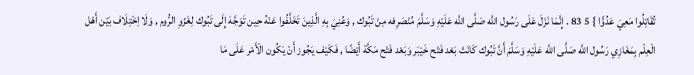تُقَاتِلُوا مَعِيَ عَدُوًّا } 5 83 . إِنَّمَا نَزَلَ عَلَى رَسُول اللَّه صَلَّى اللَّه عَلَيْهِ وَسَلَّمَ مُنْصَرِفه مِنْ تَبُوك , وَعُنِيَ بِهِ الَّذِينَ تَخَلَّفُوا عَنْهُ حِين تَوَجَّهَ إِلَى تَبُوك لِغَزْوِ الرُّوم , وَلَا اِخْتِلَاف بَيْن أَهْل الْعِلْم بِمَغَازِي رَسُول اللَّه صَلَّى اللَّه عَلَيْهِ وَسَلَّمَ أَنَّ تَبُوك كَانَتْ بَعْد فَتْح خَيْبَر وَبَعْد فَتْح مَكَّة أَيْضًا , فَكَيْف يَجُوز أَنْ يَكُون الْأَمْر عَلَى مَا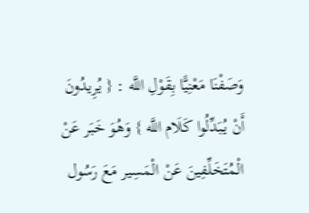وَصَفْنَا مَعْنِيًّا بِقَوْلِ اللَّه : { يُرِيدُونَ أَنْ يُبَدِّلُوا كَلَام اللَّه } وَهُوَ خَبَر عَنْ الْمُتَخَلِّفِينَ عَنْ الْمَسِير مَعَ رَسُول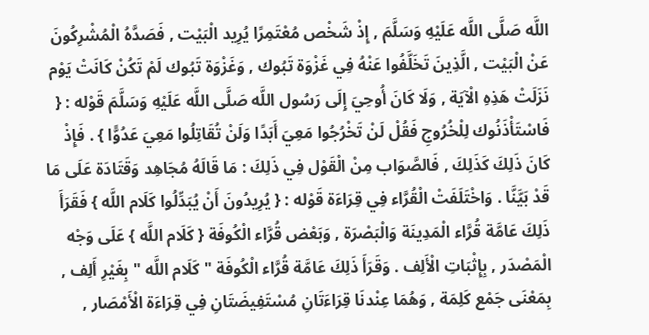اللَّه صَلَّى اللَّه عَلَيْهِ وَسَلَّمَ , إِذْ شَخْص مُعْتَمِرًا يُرِيد الْبَيْت , فَصَدَّهُ الْمُشْرِكُونَ عَنْ الْبَيْت , الَّذِينَ تَخَلَّفُوا عَنْهُ فِي غَزْوَة تَبُوك , وَغَزْوَة تَبُوك لَمْ تَكُنْ كَانَتْ يَوْم نَزَلَتْ هَذِهِ الْآيَة , وَلَا كَانَ أُوحِيَ إِلَى رَسُول اللَّه صَلَّى اللَّه عَلَيْهِ وَسَلَّمَ قَوْله : { فَاسْتَأْذَنُوك لِلْخُرُوجِ فَقُلْ لَنْ تَخْرُجُوا مَعِيَ أَبَدًا وَلَنْ تُقَاتِلُوا مَعِيَ عَدُوًّا } . فَإِذْ كَانَ ذَلِكَ كَذَلِكَ , فَالصَّوَاب مِنْ الْقَوْل فِي ذَلِكَ : مَا قَالَهُ مُجَاهِد وَقَتَادَة عَلَى مَا قَدْ بَيَّنَّا . وَاخْتَلَفَتْ الْقُرَّاء فِي قِرَاءَة قَوْله : { يُرِيدُونَ أَنْ يُبَدِّلُوا كَلَام اللَّه } فَقَرَأَ ذَلِكَ عَامَّة قُرَّاء الْمَدِينَة وَالْبَصْرَة , وَبَعْض قُرَّاء الْكُوفَة { كَلَام اللَّه } عَلَى وَجْه الْمَصْدَر , بِإِثْبَاتِ الْأَلِف . وَقَرَأَ ذَلِكَ عَامَّة قُرَّاء الْكُوفَة " كَلَام اللَّه " بِغَيْرِ أَلِف , بِمَعْنَى جَمْع كَلِمَة , وَهُمَا عِنْدنَا قِرَاءَتَانِ مُسْتَفِيضَتَانِ فِي قِرَاءَة الْأَمْصَار ,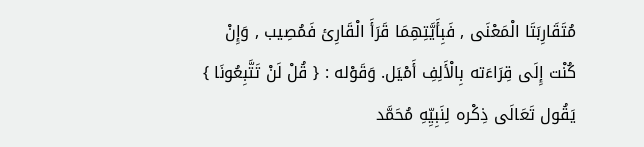مُتَقَارِبَتَا الْمَعْنَى , فَبِأَيَّتِهِمَا قَرَأَ الْقَارِئ فَمُصِيب , وَإِنْ كُنْت إِلَى قِرَاءَته بِالْأَلِفِ أَمْيَل. وَقَوْله : { قُلْ لَنْ تَتَّبِعُونَا } يَقُول تَعَالَى ذِكْره لِنَبِيِّهِ مُحَمَّد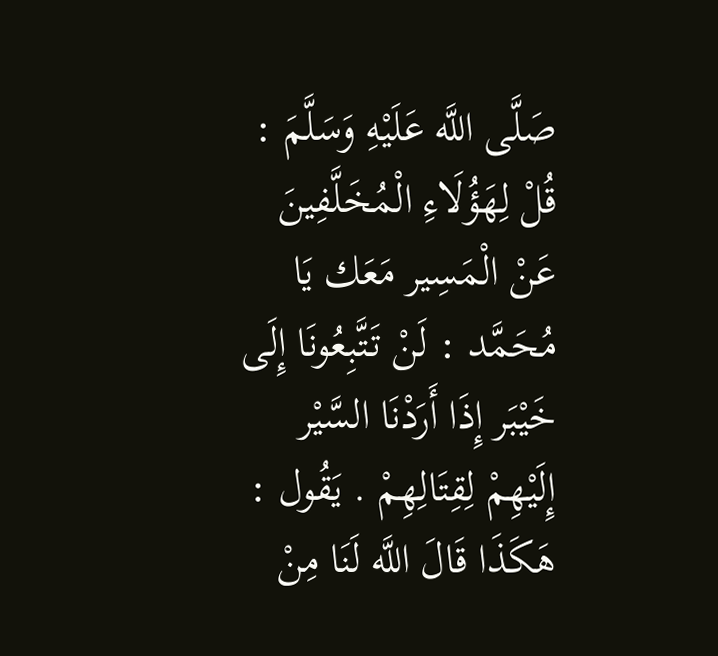صَلَّى اللَّه عَلَيْهِ وَسَلَّمَ : قُلْ لِهَؤُلَاءِ الْمُخَلَّفِينَ عَنْ الْمَسِير مَعَك يَا مُحَمَّد : لَنْ تَتَّبِعُونَا إِلَى خَيْبَر إِذَا أَرَدْنَا السَّيْر إِلَيْهِمْ لِقِتَالِهِمْ . يَقُول : هَكَذَا قَالَ اللَّه لَنَا مِنْ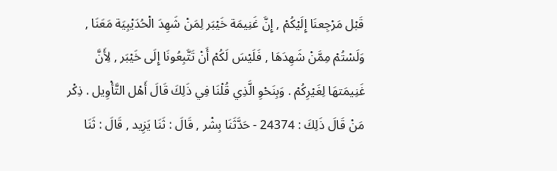قَبْل مَرْجِعنَا إِلَيْكُمْ , إِنَّ غَنِيمَة خَيْبَر لِمَنْ شَهِدَ الْحُدَيْبِيَة مَعَنَا , وَلَسْتُمْ مِمَّنْ شَهِدَهَا , فَلَيْسَ لَكُمْ أَنْ تَتَّبِعُونَا إِلَى خَيْبَر , لِأَنَّ غَنِيمَتهَا لِغَيْرِكُمْ . وَبِنَحْوِ الَّذِي قُلْنَا فِي ذَلِكَ قَالَ أَهْل التَّأْوِيل . ذِكْر مَنْ قَالَ ذَلِكَ : 24374 - حَدَّثَنَا بِشْر , قَالَ : ثَنَا يَزِيد , قَالَ : ثَنَا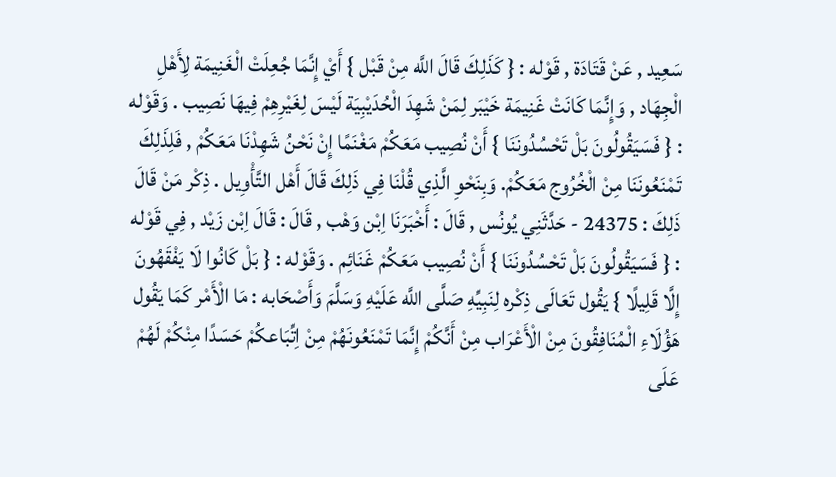سَعِيد , عَنْ قَتَادَة , قَوْله : { كَذَلِكَ قَالَ اللَّه مِنْ قَبْل } أَيْ إِنَّمَا جُعِلَتْ الْغَنِيمَة لِأَهْلِ الْجِهَاد , وَإِنَّمَا كَانَتْ غَنِيمَة خَيْبَر لِمَنْ شَهِدَ الْحُدَيْبِيَة لَيْسَ لِغَيْرِهِمْ فِيهَا نَصِيب . وَقَوْله : { فَسَيَقُولُونَ بَلْ تَحْسُدُونَنَا } أَنْ نُصِيب مَعَكُمْ مَغْنَمًا إِنْ نَحْنُ شَهِدْنَا مَعَكُمْ , فَلِذَلِكَ تَمْنَعُونَنَا مِنْ الْخُرُوج مَعَكُمْ. وَبِنَحْوِ الَّذِي قُلْنَا فِي ذَلِكَ قَالَ أَهْل التَّأْوِيل . ذِكْر مَنْ قَالَ ذَلِكَ : 24375 - حَدَّثَنِي يُونُس , قَالَ : أَخْبَرَنَا اِبْن وَهْب , قَالَ : قَالَ اِبْن زَيْد , فِي قَوْله : { فَسَيَقُولُونَ بَلْ تَحْسُدُونَنَا } أَنْ نُصِيب مَعَكُمْ غَنَائِم . وَقَوْله : { بَلْ كَانُوا لَا يَفْقَهُونَ إِلَّا قَلِيلًا } يَقُول تَعَالَى ذِكْره لِنَبِيِّهِ صَلَّى اللَّه عَلَيْهِ وَسَلَّمَ وَأَصْحَابه : مَا الْأَمْر كَمَا يَقُول هَؤُلَاءِ الْمُنَافِقُونَ مِنْ الْأَعْرَاب مِنْ أَنَّكُمْ إِنَّمَا تَمْنَعُونَهُمْ مِنْ اِتِّبَاعكُمْ حَسَدًا مِنْكُمْ لَهُمْ عَلَى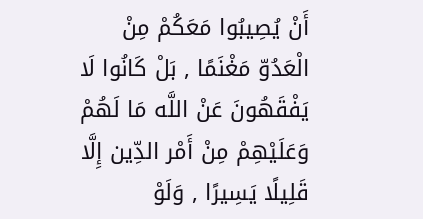أَنْ يُصِيبُوا مَعَكُمْ مِنْ الْعَدُوّ مَغْنَمًا , بَلْ كَانُوا لَا يَفْقَهُونَ عَنْ اللَّه مَا لَهُمْ وَعَلَيْهِمْ مِنْ أَمْر الدِّين إِلَّا قَلِيلًا يَسِيرًا , وَلَوْ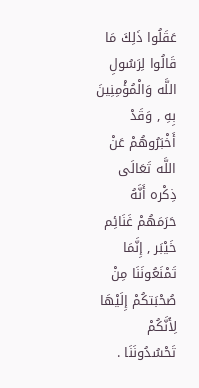عَقَلُوا ذَلِكَ مَا قَالُوا لِرَسُولِ اللَّه وَالْمُؤْمِنِينَ بِهِ , وَقَدْ أَخْبَرُوهُمْ عَنْ اللَّه تَعَالَى ذِكْره أَنَّهُ حَرَمَهُمْ غَنَائِم خَيْبَر , إِنَّمَا تَمْنَعُونَنَا مِنْ صُحْبَتكُمْ إِلَيْهَا لِأَنَّكُمْ تَحْسُدُونَنَا .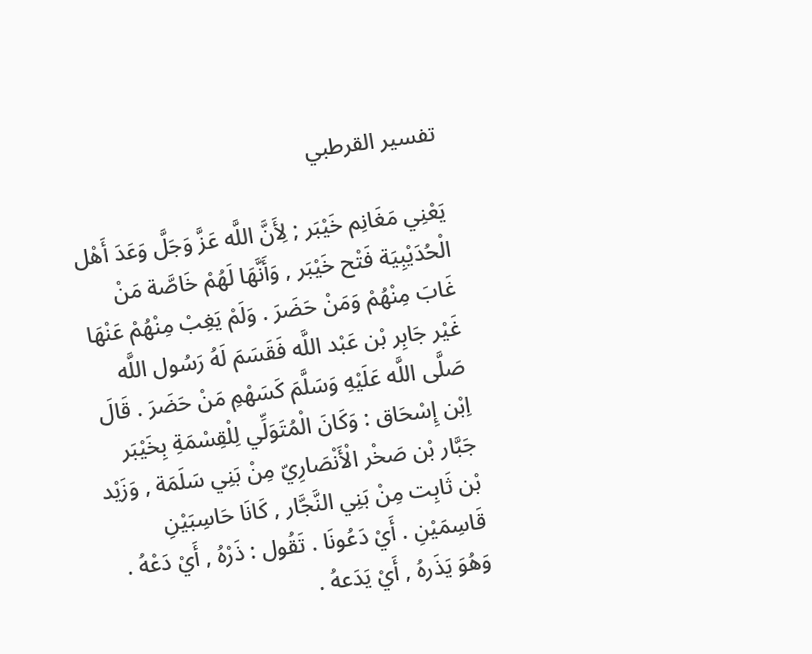تفسير القرطبي

يَعْنِي مَغَانِم خَيْبَر ; لِأَنَّ اللَّه عَزَّ وَجَلَّ وَعَدَ أَهْل الْحُدَيْبِيَة فَتْح خَيْبَر , وَأَنَّهَا لَهُمْ خَاصَّة مَنْ غَابَ مِنْهُمْ وَمَنْ حَضَرَ . وَلَمْ يَغِبْ مِنْهُمْ عَنْهَا غَيْر جَابِر بْن عَبْد اللَّه فَقَسَمَ لَهُ رَسُول اللَّه صَلَّى اللَّه عَلَيْهِ وَسَلَّمَ كَسَهْمِ مَنْ حَضَرَ . قَالَ اِبْن إِسْحَاق : وَكَانَ الْمُتَوَلِّي لِلْقِسْمَةِ بِخَيْبَر جَبَّار بْن صَخْر الْأَنْصَارِيّ مِنْ بَنِي سَلَمَة , وَزَيْد بْن ثَابِت مِنْ بَنِي النَّجَّار , كَانَا حَاسِبَيْنِ قَاسِمَيْنِ . أَيْ دَعُونَا . تَقُول : ذَرْهُ , أَيْ دَعْهُ . وَهُوَ يَذَرهُ , أَيْ يَدَعهُ .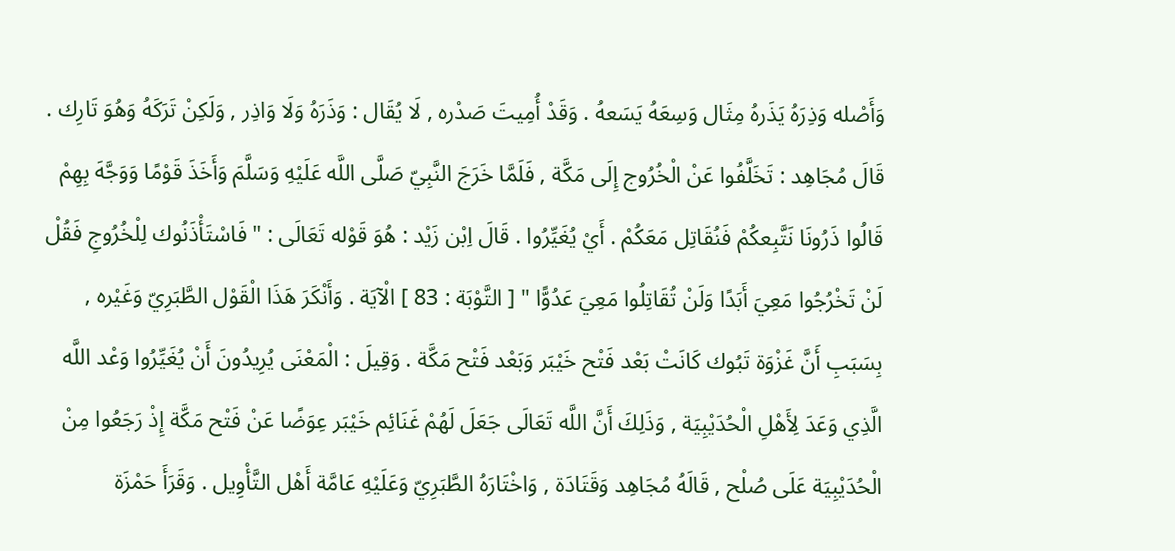وَأَصْله وَذِرَهُ يَذَرهُ مِثَال وَسِعَهُ يَسَعهُ . وَقَدْ أُمِيتَ صَدْره , لَا يُقَال : وَذَرَهُ وَلَا وَاذِر , وَلَكِنْ تَرَكَهُ وَهُوَ تَارِك . قَالَ مُجَاهِد : تَخَلَّفُوا عَنْ الْخُرُوج إِلَى مَكَّة , فَلَمَّا خَرَجَ النَّبِيّ صَلَّى اللَّه عَلَيْهِ وَسَلَّمَ وَأَخَذَ قَوْمًا وَوَجَّهَ بِهِمْ قَالُوا ذَرُونَا نَتَّبِعكُمْ فَنُقَاتِل مَعَكُمْ . أَيْ يُغَيِّرُوا . قَالَ اِبْن زَيْد : هُوَ قَوْله تَعَالَى : " فَاسْتَأْذَنُوك لِلْخُرُوجِ فَقُلْ لَنْ تَخْرُجُوا مَعِيَ أَبَدًا وَلَنْ تُقَاتِلُوا مَعِيَ عَدُوًّا " [ التَّوْبَة : 83 ] الْآيَة . وَأَنْكَرَ هَذَا الْقَوْل الطَّبَرِيّ وَغَيْره , بِسَبَبِ أَنَّ غَزْوَة تَبُوك كَانَتْ بَعْد فَتْح خَيْبَر وَبَعْد فَتْح مَكَّة . وَقِيلَ : الْمَعْنَى يُرِيدُونَ أَنْ يُغَيِّرُوا وَعْد اللَّه الَّذِي وَعَدَ لِأَهْلِ الْحُدَيْبِيَة , وَذَلِكَ أَنَّ اللَّه تَعَالَى جَعَلَ لَهُمْ غَنَائِم خَيْبَر عِوَضًا عَنْ فَتْح مَكَّة إِذْ رَجَعُوا مِنْ الْحُدَيْبِيَة عَلَى صُلْح , قَالَهُ مُجَاهِد وَقَتَادَة , وَاخْتَارَهُ الطَّبَرِيّ وَعَلَيْهِ عَامَّة أَهْل التَّأْوِيل . وَقَرَأَ حَمْزَة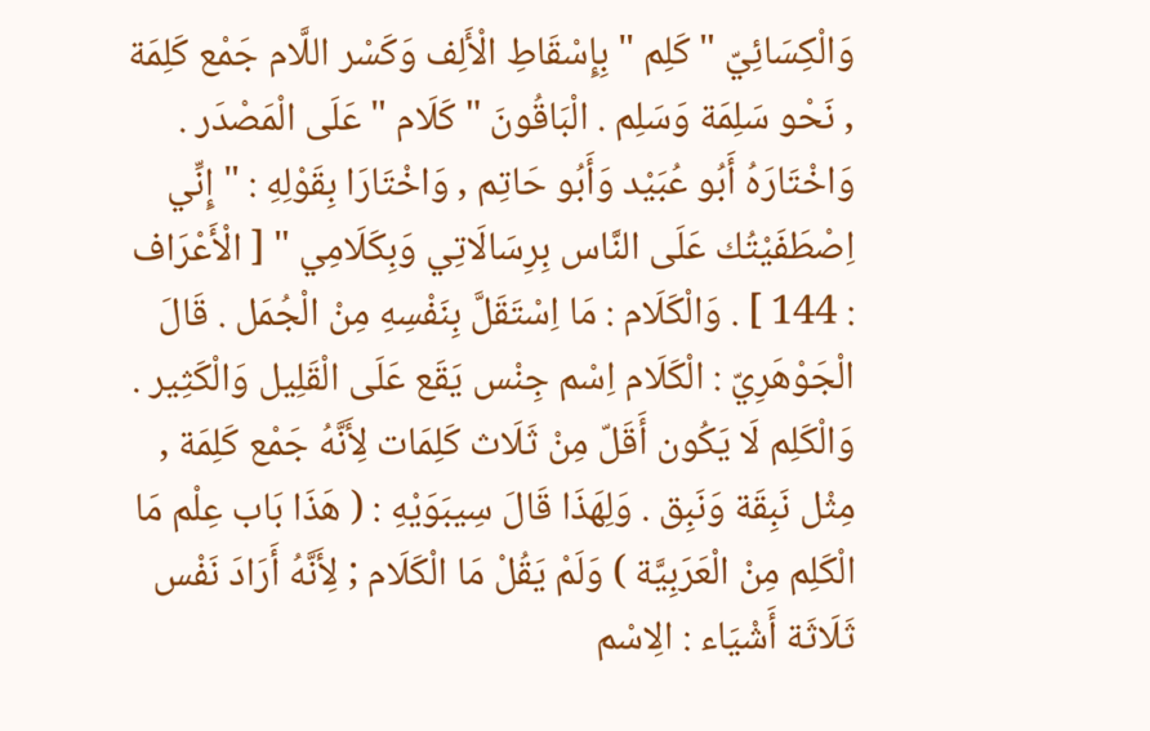وَالْكِسَائِيّ " كَلِم " بِإِسْقَاطِ الْأَلِف وَكَسْر اللَّام جَمْع كَلِمَة , نَحْو سَلِمَة وَسَلِم . الْبَاقُونَ " كَلَام " عَلَى الْمَصْدَر . وَاخْتَارَهُ أَبُو عُبَيْد وَأَبُو حَاتِم , وَاخْتَارَا بِقَوْلِهِ : " إِنِّي اِصْطَفَيْتُك عَلَى النَّاس بِرِسَالَاتِي وَبِكَلَامِي " [ الْأَعْرَاف : 144 ] . وَالْكَلَام : مَا اِسْتَقَلَّ بِنَفْسِهِ مِنْ الْجُمَل . قَالَ الْجَوْهَرِيّ : الْكَلَام اِسْم جِنْس يَقَع عَلَى الْقَلِيل وَالْكَثِير . وَالْكَلِم لَا يَكُون أَقَلّ مِنْ ثَلَاث كَلِمَات لِأَنَّهُ جَمْع كَلِمَة , مِثْل نَبِقَة وَنَبِق . وَلِهَذَا قَالَ سِيبَوَيْهِ : ( هَذَا بَاب عِلْم مَا الْكَلِم مِنْ الْعَرَبِيَّة ) وَلَمْ يَقُلْ مَا الْكَلَام ; لِأَنَّهُ أَرَادَ نَفْس ثَلَاثَة أَشْيَاء : الِاسْم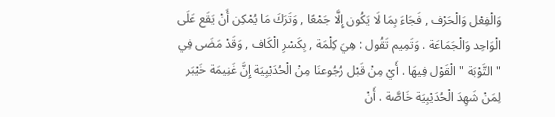وَالْفِعْل وَالْحَرْف , فَجَاءَ بِمَا لَا يَكُون إِلَّا جَمْعًا , وَتَرَكَ مَا يُمْكِن أَنْ يَقَع عَلَى الْوَاحِد وَالْجَمَاعَة . وَتَمِيم تَقُول : هِيَ كِلْمَة , بِكَسْرِ الْكَاف , وَقَدْ مَضَى فِي " التَّوْبَة " الْقَوْل فِيهَا . أَيْ مِنْ قَبْل رُجُوعنَا مِنْ الْحُدَيْبِيَة إِنَّ غَنِيمَة خَيْبَر لِمَنْ شَهِدَ الْحُدَيْبِيَة خَاصَّة . أَنْ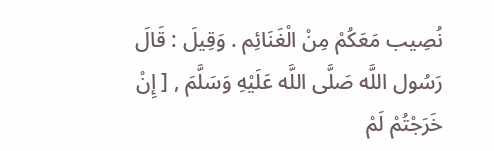نُصِيب مَعَكُمْ مِنْ الْغَنَائِم . وَقِيلَ : قَالَ رَسُول اللَّه صَلَّى اللَّه عَلَيْهِ وَسَلَّمَ , [ إِنْ خَرَجْتُمْ لَمْ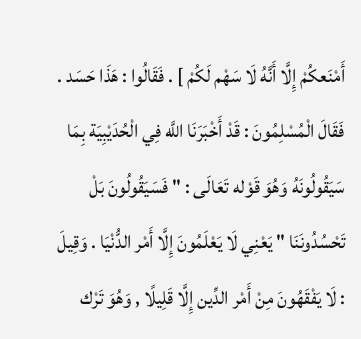أَمْنَعكُمْ إِلَّا أَنَّهُ لَا سَهْم لَكُمْ ] . فَقَالُوا : هَذَا حَسَد . فَقَالَ الْمُسْلِمُونَ : قَدْ أَخْبَرَنَا اللَّه فِي الْحُدَيْبِيَة بِمَا سَيَقُولُونَهُ وَهُوَ قَوْله تَعَالَى : " فَسَيَقُولُونَ بَلْ تَحْسُدُونَنَا " يَعْنِي لَا يَعْلَمُونَ إِلَّا أَمْر الدُّنْيَا . وَقِيلَ : لَا يَفْقَهُونَ مِنْ أَمْر الدِّين إِلَّا قَلِيلًا , وَهُوَ تَرْك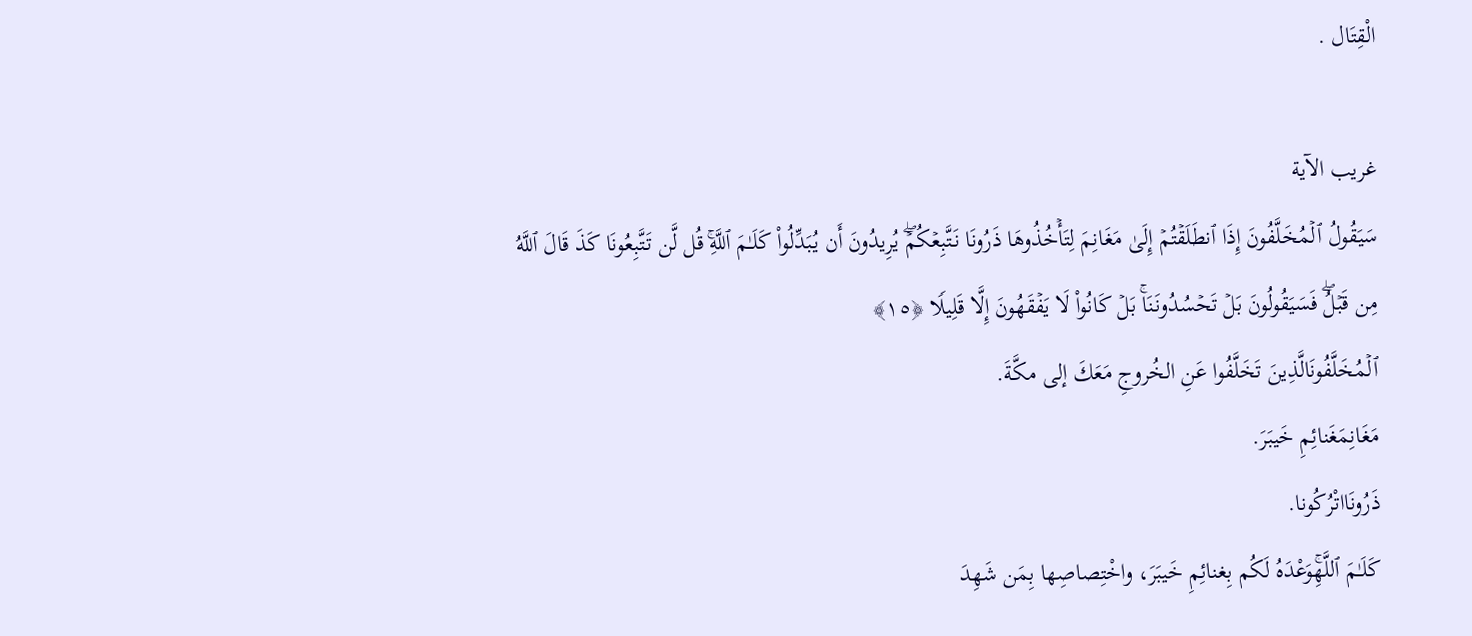الْقِتَال .

غريب الآية
سَیَقُولُ ٱلۡمُخَلَّفُونَ إِذَا ٱنطَلَقۡتُمۡ إِلَىٰ مَغَانِمَ لِتَأۡخُذُوهَا ذَرُونَا نَتَّبِعۡكُمۡۖ یُرِیدُونَ أَن یُبَدِّلُوا۟ كَلَـٰمَ ٱللَّهِۚ قُل لَّن تَتَّبِعُونَا كَذَ قَالَ ٱللَّهُ مِن قَبۡلُۖ فَسَیَقُولُونَ بَلۡ تَحۡسُدُونَنَاۚ بَلۡ كَانُوا۟ لَا یَفۡقَهُونَ إِلَّا قَلِیلࣰا ﴿١٥﴾
ٱلۡمُخَلَّفُونَالَّذِينَ تَخَلَّفُوا عَنِ الخُروجِ مَعَكَ إلى مكَّةَ.
مَغَانِمَغَنائِمِ خَيبَرَ.
ذَرُونَااتْرُكُونا.
كَلَـٰمَ ٱللَّهِۚوَعْدَهُ لَكُم بِغنائِمِ خَيبَرَ، واخْتِصاصِها بِمَن شَهِدَ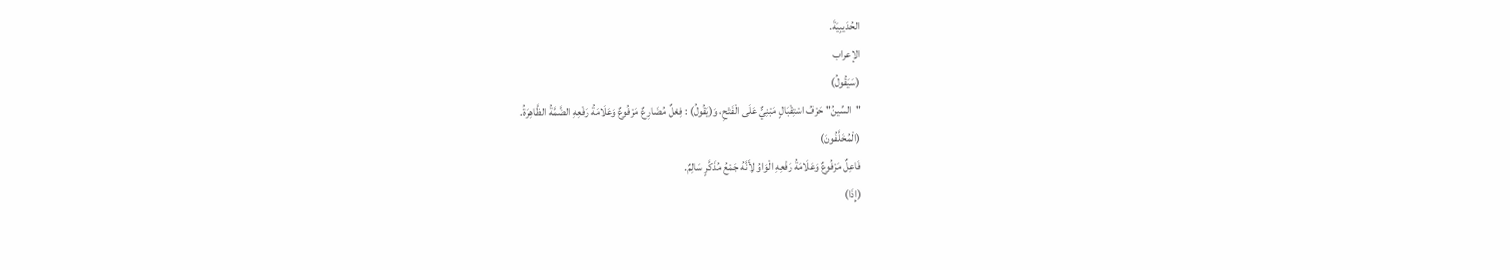الحُدَيبِيَةَ.
الإعراب
(سَيَقُولُ)
"السِّينُ" حَرْفُ اسْتِقْبَالٍ مَبْنِيٌّ عَلَى الْفَتْحِ، وَ(يَقُولُ) : فِعْلٌ مُضَارِعٌ مَرْفُوعٌ وَعَلَامَةُ رَفْعِهِ الضَّمَّةُ الظَّاهِرَةُ.
(الْمُخَلَّفُونَ)
فَاعِلٌ مَرْفُوعٌ وَعَلَامَةُ رَفْعِهِ الْوَاوُ لِأَنَّهُ جَمْعُ مُذَكَّرٍ سَالِمٌ.
(إِذَا)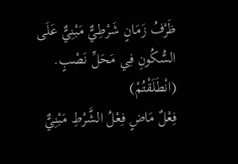ظَرْفُ زَمَانٍ شَرْطِيٌّ مَبْنِيٌّ عَلَى السُّكُونِ فِي مَحَلِّ نَصْبٍ.
(انْطَلَقْتُمْ)
فِعْلٌ مَاضٍ فِعْلُ الشَّرْطِ مَبْنِيٌّ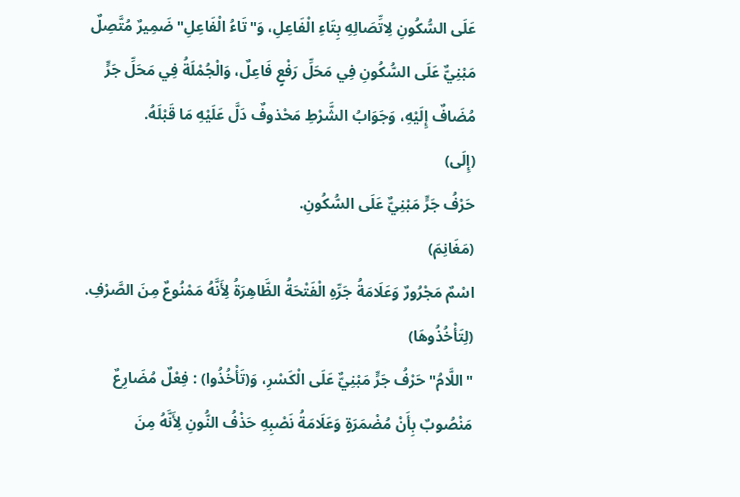عَلَى السُّكُونِ لِاتِّصَالِهِ بِتَاءِ الْفَاعِلِ، وَ"تَاءُ الْفَاعِلِ" ضَمِيرٌ مُتَّصِلٌ مَبْنِيٌّ عَلَى السُّكُونِ فِي مَحَلِّ رَفْعٍ فَاعِلٌ، وَالْجُمْلَةُ فِي مَحَلِّ جَرٍّ مُضَافٌ إِلَيْهِ، وَجَوَابُ الشَّرْطِ مَحْذوفٌ دَلَّ عَلَيْهِ مَا قَبْلَهُ.
(إِلَى)
حَرْفُ جَرٍّ مَبْنِيٌّ عَلَى السُّكُونِ.
(مَغَانِمَ)
اسْمٌ مَجْرُورٌ وَعَلَامَةُ جَرِّهِ الْفَتْحَةُ الظَّاهِرَةُ لِأَنَّهُ مَمْنُوعٌ مِنَ الصَّرْفِ.
(لِتَأْخُذُوهَا)
"اللَّامُ" حَرْفُ جَرٍّ مَبْنِيٌّ عَلَى الْكَسْرِ، وَ(تَأْخُذُوا) : فِعْلٌ مُضَارِعٌ مَنْصُوبٌ بِأَنْ مُضْمَرَةٍ وَعَلَامَةُ نَصْبِهِ حَذْفُ النُّونِ لِأَنَّهُ مِنَ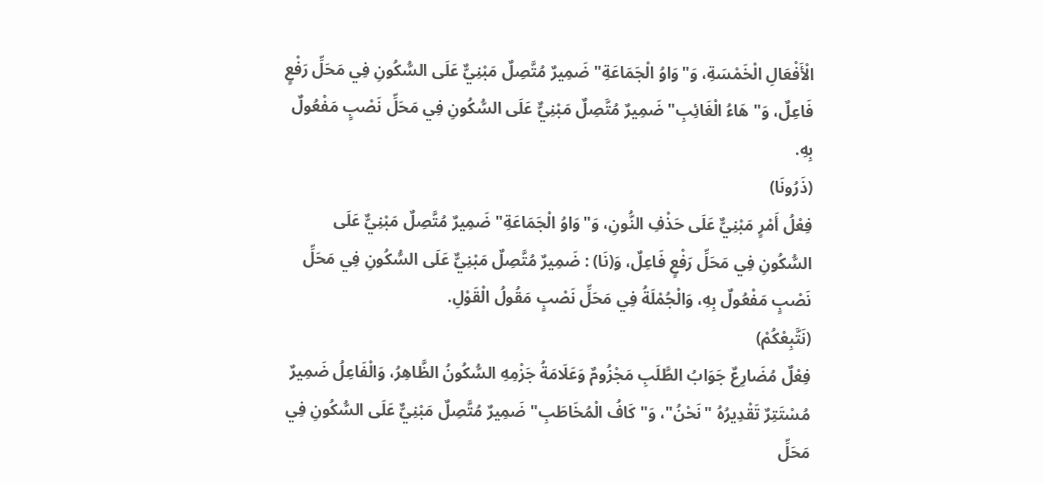الْأَفْعَالِ الْخَمْسَةِ، وَ"وَاوُ الْجَمَاعَةِ" ضَمِيرٌ مُتَّصِلٌ مَبْنِيٌّ عَلَى السُّكُونِ فِي مَحَلِّ رَفْعٍ فَاعِلٌ، وَ"هَاءُ الْغَائِبِ" ضَمِيرٌ مُتَّصِلٌ مَبْنِيٌّ عَلَى السُّكُونِ فِي مَحَلِّ نَصْبٍ مَفْعُولٌ بِهِ.
(ذَرُونَا)
فِعْلُ أَمْرٍ مَبْنِيٌّ عَلَى حَذْفِ النُّونِ، وَ"وَاوُ الْجَمَاعَةِ" ضَمِيرٌ مُتَّصِلٌ مَبْنِيٌّ عَلَى السُّكُونِ فِي مَحَلِّ رَفْعٍ فَاعِلٌ، وَ(نَا) : ضَمِيرٌ مُتَّصِلٌ مَبْنِيٌّ عَلَى السُّكُونِ فِي مَحَلِّ نَصْبٍ مَفْعُولٌ بِهِ، وَالْجُمْلَةُ فِي مَحَلِّ نَصْبٍ مَقُولُ الْقَوْلِ.
(نَتَّبِعْكُمْ)
فِعْلٌ مُضَارِعٌ جَوَابُ الطَّلَبِ مَجْزُومٌ وَعَلَامَةُ جَزْمِهِ السُّكُونُ الظَّاهِرُ، وَالْفَاعِلُ ضَمِيرٌ مُسْتَتِرٌ تَقْدِيرُهُ "نَحْنُ"، وَ"كَافُ الْمُخَاطَبِ" ضَمِيرٌ مُتَّصِلٌ مَبْنِيٌّ عَلَى السُّكُونِ فِي مَحَلِّ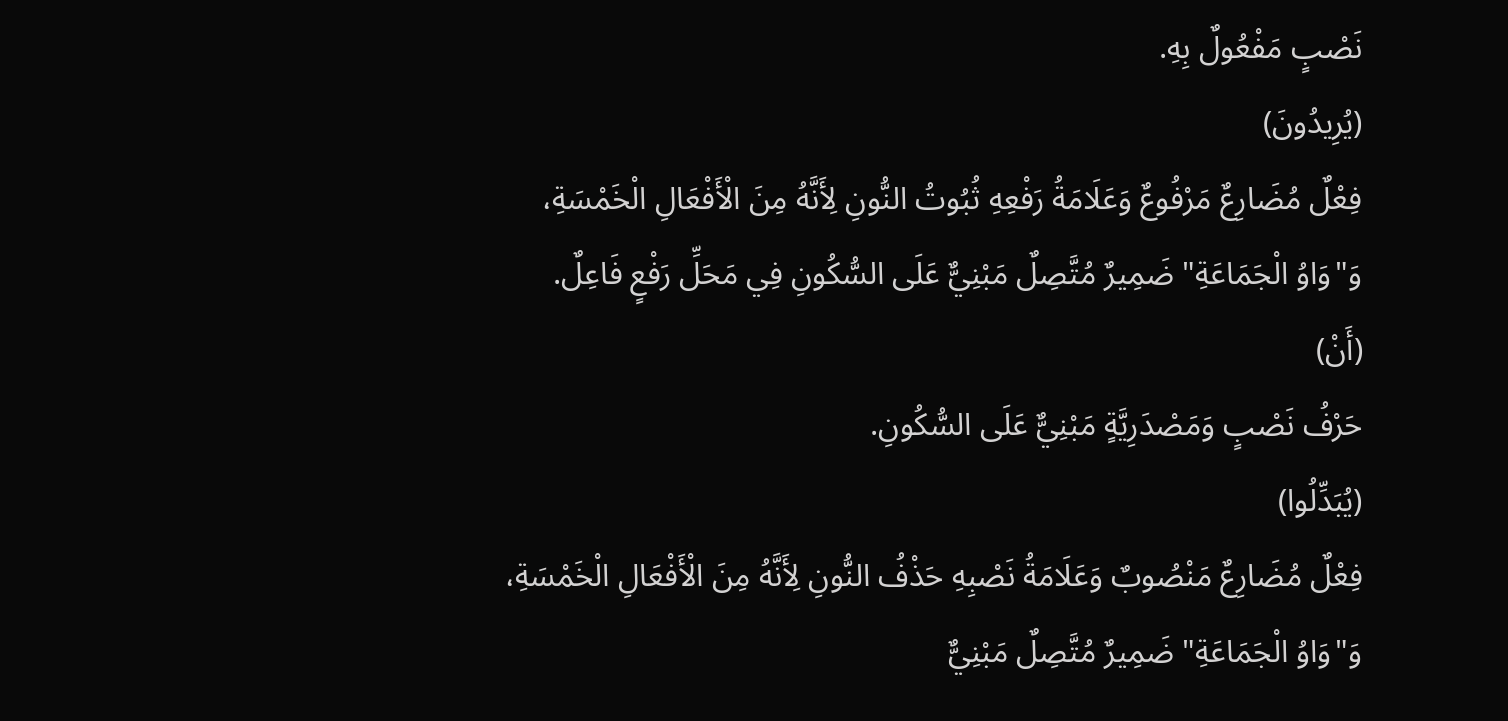نَصْبٍ مَفْعُولٌ بِهِ.
(يُرِيدُونَ)
فِعْلٌ مُضَارِعٌ مَرْفُوعٌ وَعَلَامَةُ رَفْعِهِ ثُبُوتُ النُّونِ لِأَنَّهُ مِنَ الْأَفْعَالِ الْخَمْسَةِ، وَ"وَاوُ الْجَمَاعَةِ" ضَمِيرٌ مُتَّصِلٌ مَبْنِيٌّ عَلَى السُّكُونِ فِي مَحَلِّ رَفْعٍ فَاعِلٌ.
(أَنْ)
حَرْفُ نَصْبٍ وَمَصْدَرِيَّةٍ مَبْنِيٌّ عَلَى السُّكُونِ.
(يُبَدِّلُوا)
فِعْلٌ مُضَارِعٌ مَنْصُوبٌ وَعَلَامَةُ نَصْبِهِ حَذْفُ النُّونِ لِأَنَّهُ مِنَ الْأَفْعَالِ الْخَمْسَةِ، وَ"وَاوُ الْجَمَاعَةِ" ضَمِيرٌ مُتَّصِلٌ مَبْنِيٌّ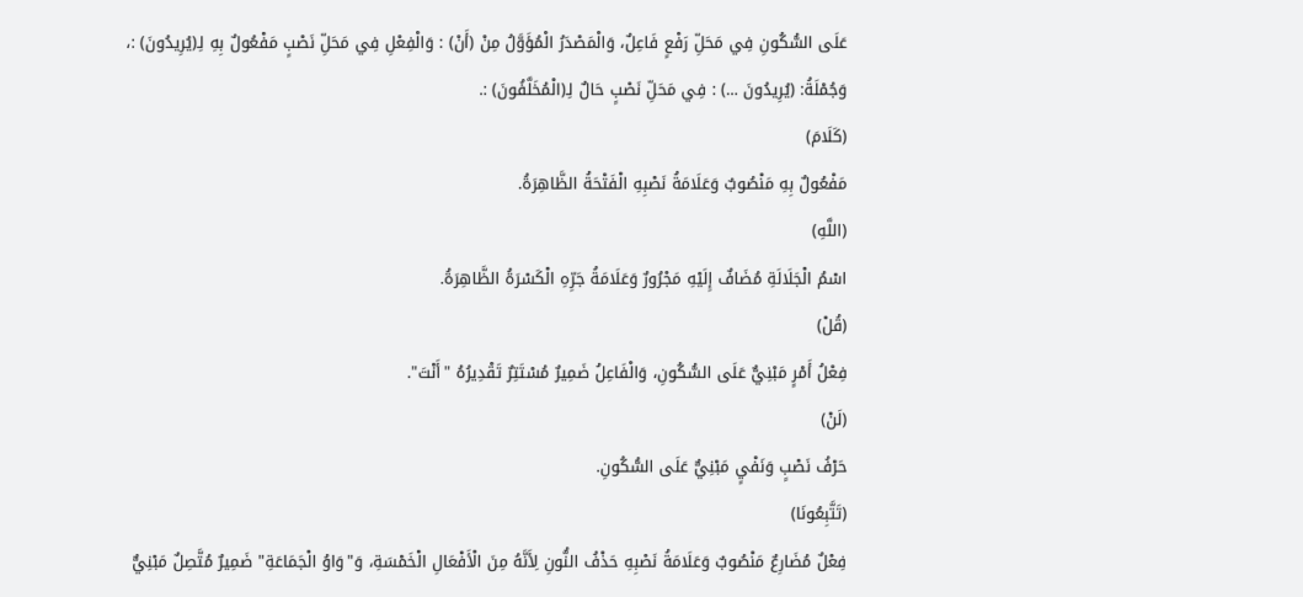عَلَى السُّكُونِ فِي مَحَلِّ رَفْعٍ فَاعِلٌ، وَالْمَصْدَرُ الْمُؤَوَّلُ مِنْ (أَنْ) : وَالْفِعْلِ فِي مَحَلِّ نَصْبٍ مَفْعُولٌ بِهِ لِـ(يُرِيدُونَ) :، وَجُمْلَةُ: (يُرِيدُونَ ...) : فِي مَحَلِّ نَصْبٍ حَالٌ لِـ(الْمُخَلَّفُونَ) :.
(كَلَامَ)
مَفْعُولٌ بِهِ مَنْصُوبٌ وَعَلَامَةُ نَصْبِهِ الْفَتْحَةُ الظَّاهِرَةُ.
(اللَّهِ)
اسْمُ الْجَلَالَةِ مُضَافٌ إِلَيْهِ مَجْرُورٌ وَعَلَامَةُ جَرِّهِ الْكَسْرَةُ الظَّاهِرَةُ.
(قُلْ)
فِعْلُ أَمْرٍ مَبْنِيٌّ عَلَى السُّكُونِ، وَالْفَاعِلُ ضَمِيرٌ مُسْتَتِرٌ تَقْدِيرُهُ "أَنْتَ".
(لَنْ)
حَرْفُ نَصْبٍ وَنَفْيٍ مَبْنِيٌّ عَلَى السُّكُونِ.
(تَتَّبِعُونَا)
فِعْلٌ مُضَارِعٌ مَنْصُوبٌ وَعَلَامَةُ نَصْبِهِ حَذْفُ النُّونِ لِأَنَّهُ مِنَ الْأَفْعَالِ الْخَمْسَةِ، وَ"وَاوُ الْجَمَاعَةِ" ضَمِيرٌ مُتَّصِلٌ مَبْنِيٌّ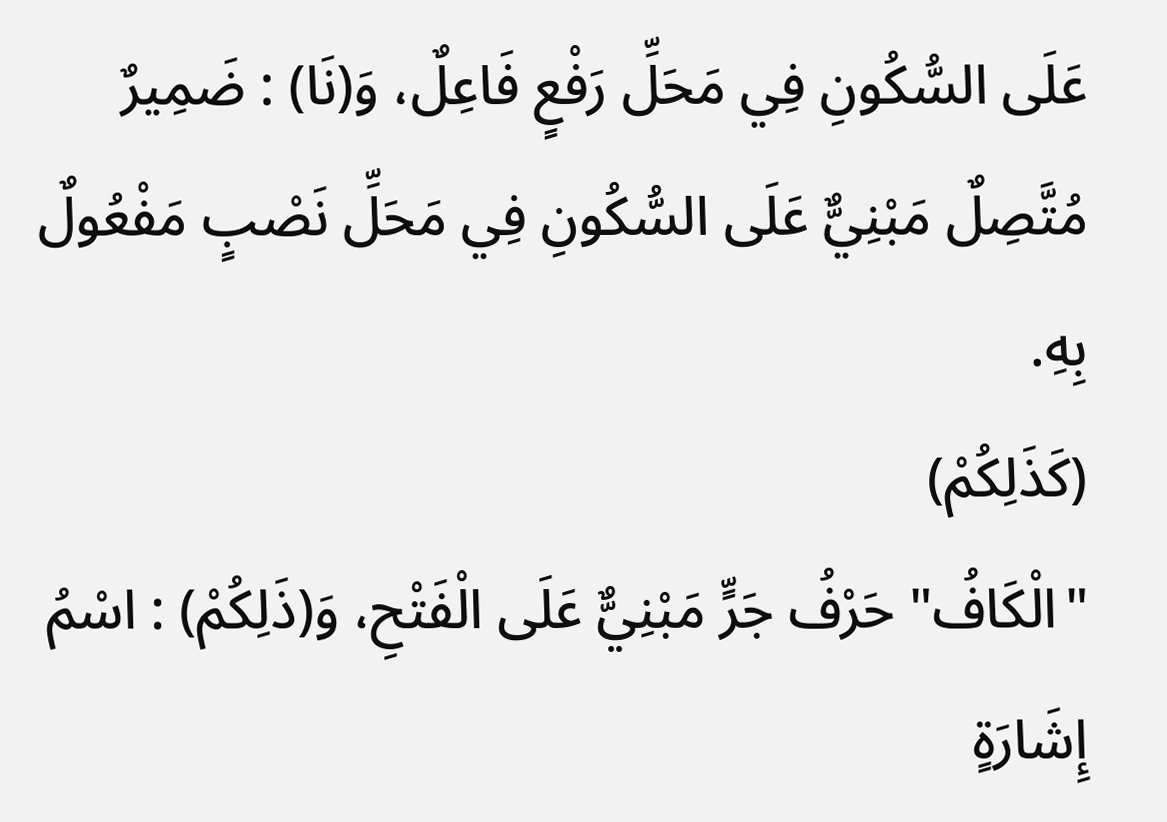عَلَى السُّكُونِ فِي مَحَلِّ رَفْعٍ فَاعِلٌ، وَ(نَا) : ضَمِيرٌ مُتَّصِلٌ مَبْنِيٌّ عَلَى السُّكُونِ فِي مَحَلِّ نَصْبٍ مَفْعُولٌ بِهِ.
(كَذَلِكُمْ)
"الْكَافُ" حَرْفُ جَرٍّ مَبْنِيٌّ عَلَى الْفَتْحِ، وَ(ذَلِكُمْ) : اسْمُ إِشَارَةٍ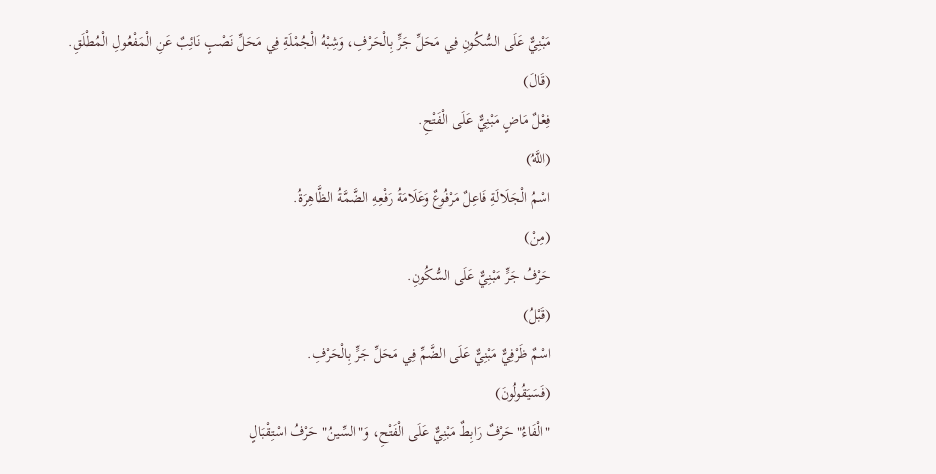مَبْنِيٌّ عَلَى السُّكُونِ فِي مَحَلِّ جَرٍّ بِالْحَرْفِ، وَشِبْهُ الْجُمْلَةِ فِي مَحَلِّ نَصْبٍ نَائِبٌ عَنِ الْمَفْعُولِ الْمُطْلَقِ.
(قَالَ)
فِعْلٌ مَاضٍ مَبْنِيٌّ عَلَى الْفَتْحِ.
(اللَّهُ)
اسْمُ الْجَلَالَةِ فَاعِلٌ مَرْفُوعٌ وَعَلَامَةُ رَفْعِهِ الضَّمَّةُ الظَّاهِرَةُ.
(مِنْ)
حَرْفُ جَرٍّ مَبْنِيٌّ عَلَى السُّكُونِ.
(قَبْلُ)
اسْمٌ ظَرْفِيٌّ مَبْنِيٌّ عَلَى الضَّمِّ فِي مَحَلِّ جَرٍّ بِالْحَرْفِ.
(فَسَيَقُولُونَ)
"الْفَاءُ" حَرْفٌ رَابِطٌ مَبْنِيٌّ عَلَى الْفَتْحِ، وَ"السِّينُ" حَرْفُ اسْتِقْبَالٍ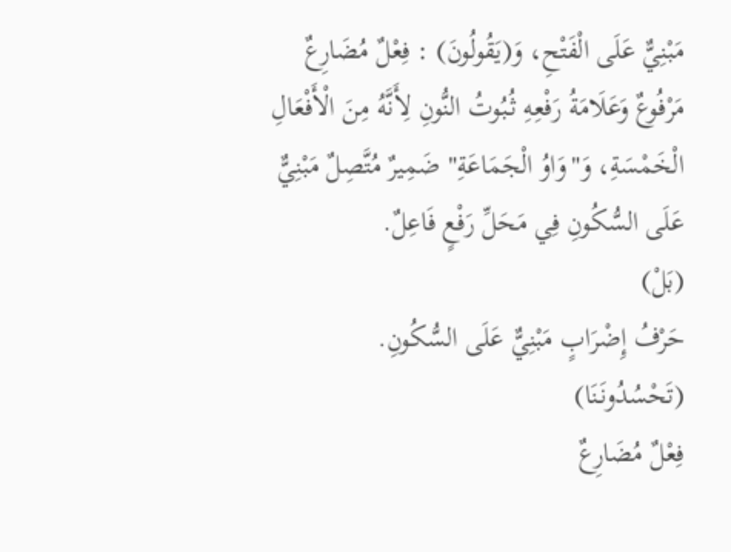مَبْنِيٌّ عَلَى الْفَتْحِ، وَ(يَقُولُونَ) : فِعْلٌ مُضَارِعٌ مَرْفُوعٌ وَعَلَامَةُ رَفْعِهِ ثُبُوتُ النُّونِ لِأَنَّهُ مِنَ الْأَفْعَالِ الْخَمْسَةِ، وَ"وَاوُ الْجَمَاعَةِ" ضَمِيرٌ مُتَّصِلٌ مَبْنِيٌّ عَلَى السُّكُونِ فِي مَحَلِّ رَفْعٍ فَاعِلٌ.
(بَلْ)
حَرْفُ إِضْرَابٍ مَبْنِيٌّ عَلَى السُّكُونِ.
(تَحْسُدُونَنَا)
فِعْلٌ مُضَارِعٌ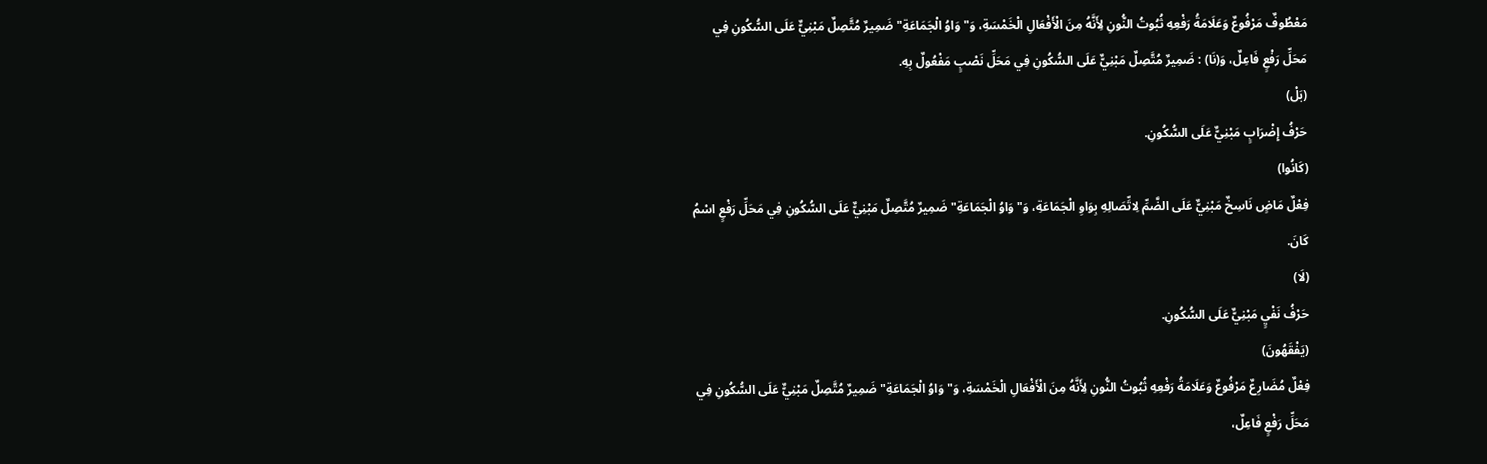مَعْطُوفٌ مَرْفُوعٌ وَعَلَامَةُ رَفْعِهِ ثُبُوتُ النُّونِ لِأَنَّهُ مِنَ الْأَفْعَالِ الْخَمْسَةِ، وَ"وَاوُ الْجَمَاعَةِ" ضَمِيرٌ مُتَّصِلٌ مَبْنِيٌّ عَلَى السُّكُونِ فِي مَحَلِّ رَفْعٍ فَاعِلٌ، وَ(نَا) : ضَمِيرٌ مُتَّصِلٌ مَبْنِيٌّ عَلَى السُّكُونِ فِي مَحَلِّ نَصْبٍ مَفْعُولٌ بِهِ.
(بَلْ)
حَرْفُ إِضْرَابٍ مَبْنِيٌّ عَلَى السُّكُونِ.
(كَانُوا)
فِعْلٌ مَاضٍ نَاسِخٌ مَبْنِيٌّ عَلَى الضَّمِّ لِاتِّصَالِهِ بِوَاوِ الْجَمَاعَةِ، وَ"وَاوُ الْجَمَاعَةِ" ضَمِيرٌ مُتَّصِلٌ مَبْنِيٌّ عَلَى السُّكُونِ فِي مَحَلِّ رَفْعٍ اسْمُ كَانَ.
(لَا)
حَرْفُ نَفْيٍ مَبْنِيٌّ عَلَى السُّكُونِ.
(يَفْقَهُونَ)
فِعْلٌ مُضَارِعٌ مَرْفُوعٌ وَعَلَامَةُ رَفْعِهِ ثُبُوتُ النُّونِ لِأَنَّهُ مِنَ الْأَفْعَالِ الْخَمْسَةِ، وَ"وَاوُ الْجَمَاعَةِ" ضَمِيرٌ مُتَّصِلٌ مَبْنِيٌّ عَلَى السُّكُونِ فِي مَحَلِّ رَفْعٍ فَاعِلٌ،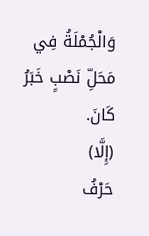وَالْجُمْلَةُ فِي مَحَلِّ نَصْبٍ خَبَرُ كَانَ.
(إِلَّا)
حَرْفُ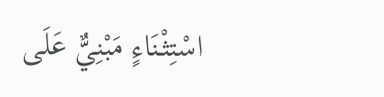اسْتِثْنَاءٍ مَبْنِيٌّ عَلَى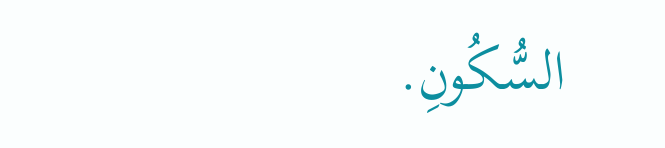السُّكُونِ.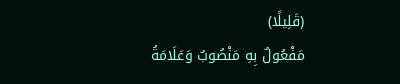(قَلِيلًا)
مَفْعُولٌ بِهِ مَنْصُوبٌ وَعَلَامَةُ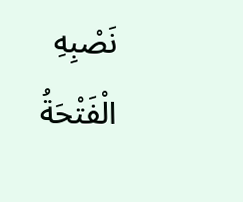نَصْبِهِ الْفَتْحَةُ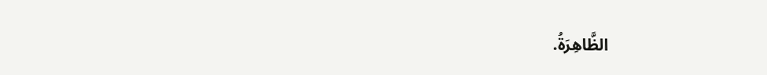الظَّاهِرَةُ.